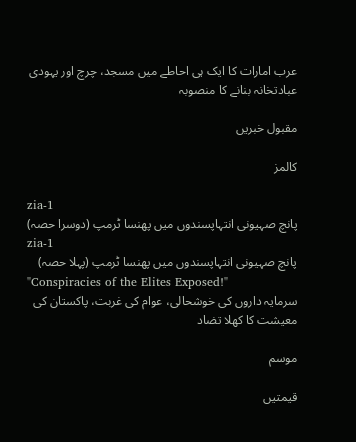عرب امارات کا ایک ہی احاطے میں مسجد، چرچ اور یہودی عبادتخانہ بنانے کا منصوبہ

مقبول خبریں

کالمز

zia-1
پانچ صہیونی انتہاپسندوں میں پھنسا ٹرمپ (دوسرا حصہ)
zia-1
پانچ صہیونی انتہاپسندوں میں پھنسا ٹرمپ (پہلا حصہ)
"Conspiracies of the Elites Exposed!"
سرمایہ داروں کی خوشحالی، عوام کی غربت، پاکستان کی معیشت کا کھلا تضاد

موسم

قیمتیں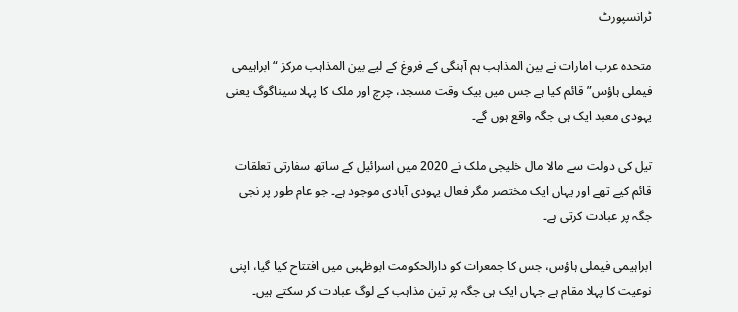ٹرانسپورٹ

متحدہ عرب امارات نے بین المذاہب ہم آہنگی کے فروغ کے لیے بین المذاہب مرکز “ابراہیمی فیملی ہاؤس” قائم کیا ہے جس میں بیک وقت مسجد، چرچ اور ملک کا پہلا سیناگوگ یعنی یہودی معبد ایک ہی جگہ واقع ہوں گے۔

تیل کی دولت سے مالا مال خلیجی ملک نے 2020 میں اسرائیل کے ساتھ سفارتی تعلقات قائ‍م کیے تھے اور یہاں ایک مختصر مگر فعال یہودی آبادی موجود ہے۔ جو عام طور پر نجی جگہ پر عبادت کرتی ہے۔

ابراہیمی فیملی ہاؤس، جس کا جمعرات کو دارالحکومت ابوظہبی میں افتتاح کیا گیا، اپنی نوعیت کا پہلا مقام ہے جہاں ایک ہی جگہ پر تین مذاہب کے لوگ عبادت کر سکتے ہیں۔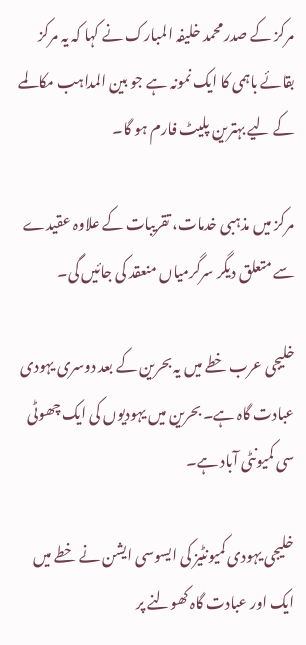مرکز کے صدر محمد خلیفہ المبارک نے کہا کہ یہ مرکز بقائے باہمی کا ایک نمونہ ہے جو بین المداہب مکالمے کے لیے بہترین پلیٹ فارم ہو گا۔

مرکز میں مذہبی خدمات، تقریبات کے علاوہ عقیدے سے متعلق دیگر سرگرمیاں منعقد کی جائیں گی۔

خلیجی عرب خطے میں یہ بحرین کے بعد دوسری یہودی عبادت گاہ ہے۔ بحرین میں یہودیوں کی ایک چھوٹی سی کمیونٹی آباد ہے۔

خلیجی یہودی کمیونٹیز کی ایسوسی ایشن نے خطے میں ایک اور عبادت گاہ کھولنے پر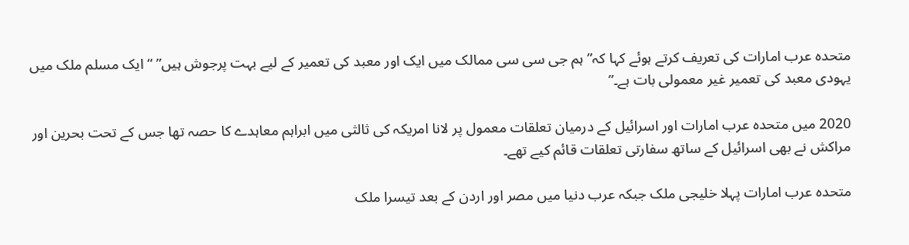متحدہ عرب امارات کی تعریف کرتے ہوئے کہا کہ”ہم جی سی سی ممالک میں ایک اور معبد کی تعمیر کے لیے بہت پرجوش ہیں” “ایک مسلم ملک میں یہودی معبد کی تعمیر غیر معمولی بات ہے۔”

2020 میں متحدہ عرب امارات اور اسرائیل کے درمیان تعلقات معمول پر لانا امریکہ کی ثالثی میں ابراہم معاہدے کا حصہ تھا جس کے تحت بحرین اور مراکش نے بھی اسرائیل کے ساتھ سفارتی تعلقات قائم کیے تھے۔

متحدہ عرب امارات پہلا خلیجی ملک جبکہ عرب دنیا میں مصر اور اردن کے بعد تیسرا ملک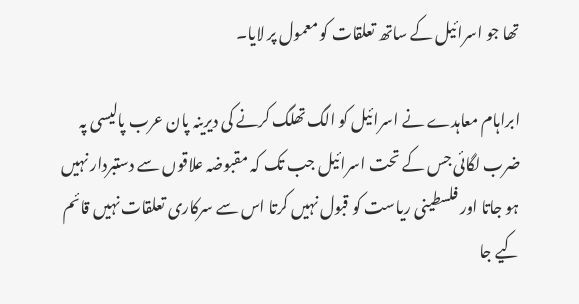تھا جو اسرائیل کے ساتھ تعلقات کو معمول پر لایا۔

ابراہام معاہدے نے اسرائیل کو الگ تھلگ کرنے کی دیرینہ پان عرب پالیسی پہ ضرب لگائی جس کے تحت اسرائیل جب تک کہ مقبوضہ علاقوں سے دستبردار نہیں ہو جاتا اور فلسطینی ریاست کو قبول نہیں کرتا اس سے سرکاری تعلقات نہیں قائم کیے جا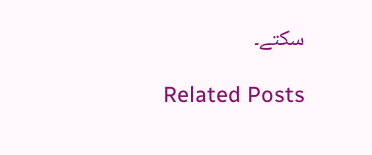سکتے۔

Related Posts